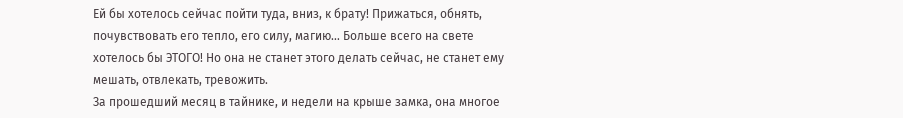Ей бы хотелось сейчас пойти туда, вниз, к брату! Прижаться, обнять, почувствовать его тепло, его силу, магию… Больше всего на свете хотелось бы ЭТОГО! Но она не станет этого делать сейчас, не станет ему мешать, отвлекать, тревожить.
За прошедший месяц в тайнике, и недели на крыше замка, она многое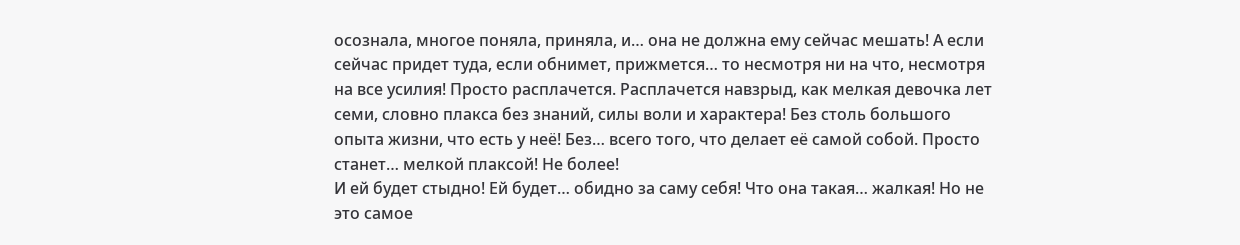осознала, многое поняла, приняла, и… она не должна ему сейчас мешать! А если сейчас придет туда, если обнимет, прижмется… то несмотря ни на что, несмотря на все усилия! Просто расплачется. Расплачется навзрыд, как мелкая девочка лет семи, словно плакса без знаний, силы воли и характера! Без столь большого опыта жизни, что есть у неё! Без… всего того, что делает её самой собой. Просто станет… мелкой плаксой! Не более!
И ей будет стыдно! Ей будет… обидно за саму себя! Что она такая… жалкая! Но не это самое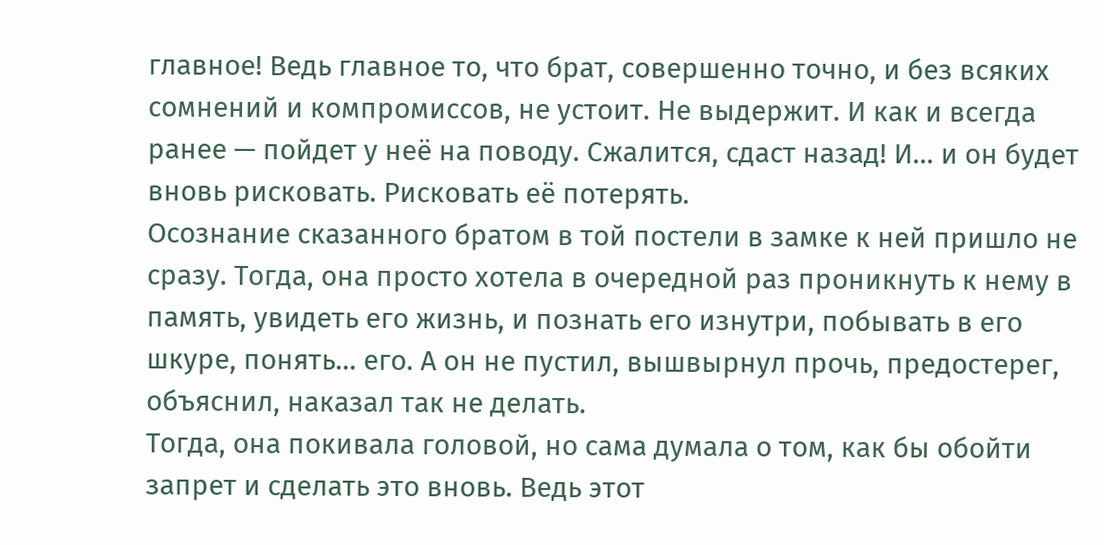главное! Ведь главное то, что брат, совершенно точно, и без всяких сомнений и компромиссов, не устоит. Не выдержит. И как и всегда ранее — пойдет у неё на поводу. Сжалится, сдаст назад! И… и он будет вновь рисковать. Рисковать её потерять.
Осознание сказанного братом в той постели в замке к ней пришло не сразу. Тогда, она просто хотела в очередной раз проникнуть к нему в память, увидеть его жизнь, и познать его изнутри, побывать в его шкуре, понять… его. А он не пустил, вышвырнул прочь, предостерег, объяснил, наказал так не делать.
Тогда, она покивала головой, но сама думала о том, как бы обойти запрет и сделать это вновь. Ведь этот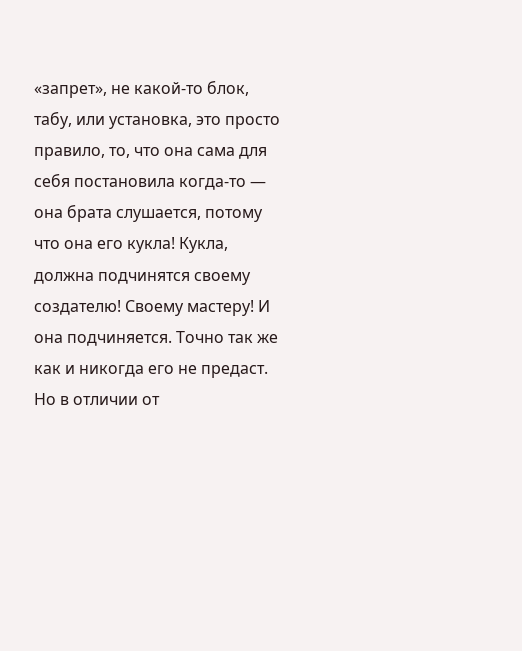«запрет», не какой-то блок, табу, или установка, это просто правило, то, что она сама для себя постановила когда-то — она брата слушается, потому что она его кукла! Кукла, должна подчинятся своему создателю! Своему мастеру! И она подчиняется. Точно так же как и никогда его не предаст.
Но в отличии от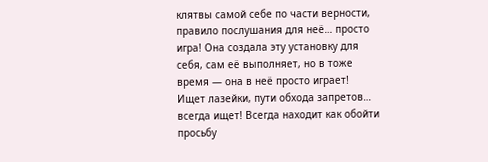клятвы самой себе по части верности, правило послушания для неё… просто игра! Она создала эту установку для себя, сам её выполняет, но в тоже время — она в неё просто играет! Ищет лазейки, пути обхода запретов… всегда ищет! Всегда находит как обойти просьбу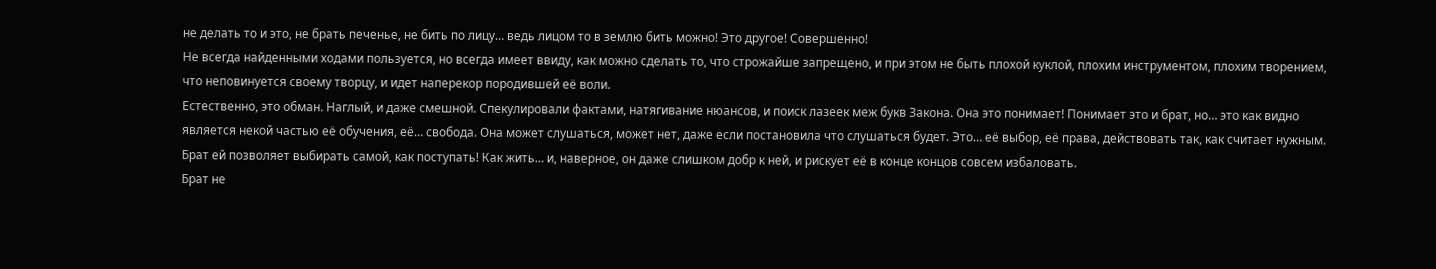не делать то и это, не брать печенье, не бить по лицу… ведь лицом то в землю бить можно! Это другое! Совершенно!
Не всегда найденными ходами пользуется, но всегда имеет ввиду, как можно сделать то, что строжайше запрещено, и при этом не быть плохой куклой, плохим инструментом, плохим творением, что неповинуется своему творцу, и идет наперекор породившей её воли.
Естественно, это обман. Наглый, и даже смешной. Спекулировали фактами, натягивание нюансов, и поиск лазеек меж букв Закона. Она это понимает! Понимает это и брат, но… это как видно является некой частью её обучения, её… свобода. Она может слушаться, может нет, даже если постановила что слушаться будет. Это… её выбор, её права, действовать так, как считает нужным. Брат ей позволяет выбирать самой, как поступать! Как жить… и, наверное, он даже слишком добр к ней, и рискует её в конце концов совсем избаловать.
Брат не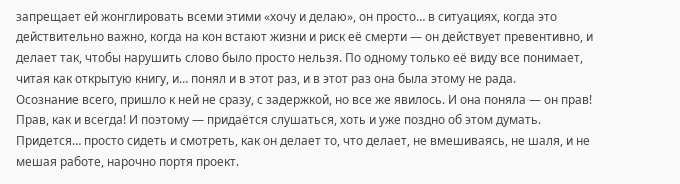запрещает ей жонглировать всеми этими «хочу и делаю», он просто… в ситуациях, когда это действительно важно, когда на кон встают жизни и риск её смерти — он действует превентивно, и делает так, чтобы нарушить слово было просто нельзя. По одному только её виду все понимает, читая как открытую книгу, и… понял и в этот раз, и в этот раз она была этому не рада.
Осознание всего, пришло к ней не сразу, с задержкой, но все же явилось. И она поняла — он прав! Прав, как и всегда! И поэтому — придаётся слушаться, хоть и уже поздно об этом думать. Придется… просто сидеть и смотреть, как он делает то, что делает, не вмешиваясь, не шаля, и не мешая работе, нарочно портя проект.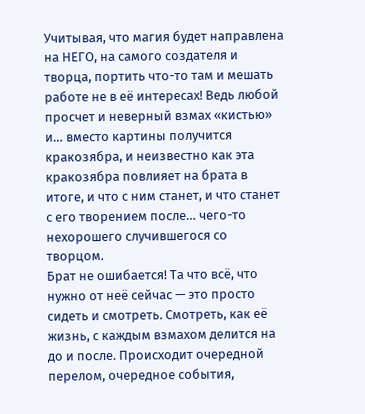Учитывая, что магия будет направлена на НЕГО, на самого создателя и творца, портить что-то там и мешать работе не в её интересах! Ведь любой просчет и неверный взмах «кистью» и… вместо картины получится кракозябра, и неизвестно как эта кракозябра повлияет на брата в итоге, и что с ним станет, и что станет с его творением после… чего-то нехорошего случившегося со творцом.
Брат не ошибается! Та что всё, что нужно от неё сейчас — это просто сидеть и смотреть. Смотреть, как её жизнь, с каждым взмахом делится на до и после. Происходит очередной перелом, очередное события,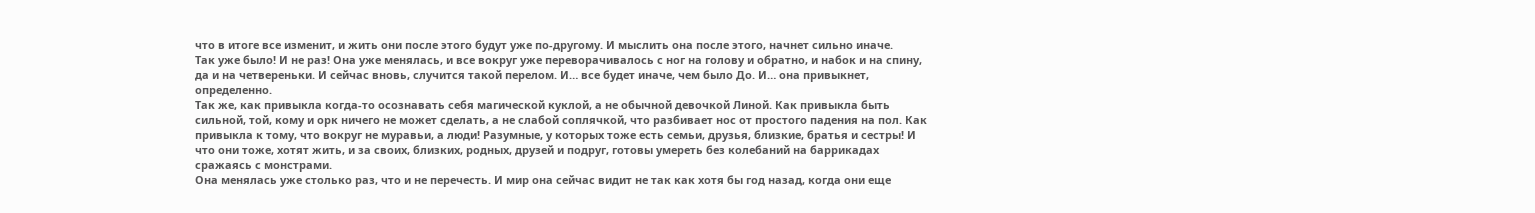что в итоге все изменит, и жить они после этого будут уже по-другому. И мыслить она после этого, начнет сильно иначе.
Так уже было! И не раз! Она уже менялась, и все вокруг уже переворачивалось с ног на голову и обратно, и набок и на спину, да и на четвереньки. И сейчас вновь, случится такой перелом. И… все будет иначе, чем было До. И… она привыкнет, определенно.
Так же, как привыкла когда-то осознавать себя магической куклой, а не обычной девочкой Линой. Как привыкла быть сильной, той, кому и орк ничего не может сделать, а не слабой соплячкой, что разбивает нос от простого падения на пол. Как привыкла к тому, что вокруг не муравьи, а люди! Разумные, у которых тоже есть семьи, друзья, близкие, братья и сестры! И что они тоже, хотят жить, и за своих, близких, родных, друзей и подруг, готовы умереть без колебаний на баррикадах сражаясь с монстрами.
Она менялась уже столько раз, что и не перечесть. И мир она сейчас видит не так как хотя бы год назад, когда они еще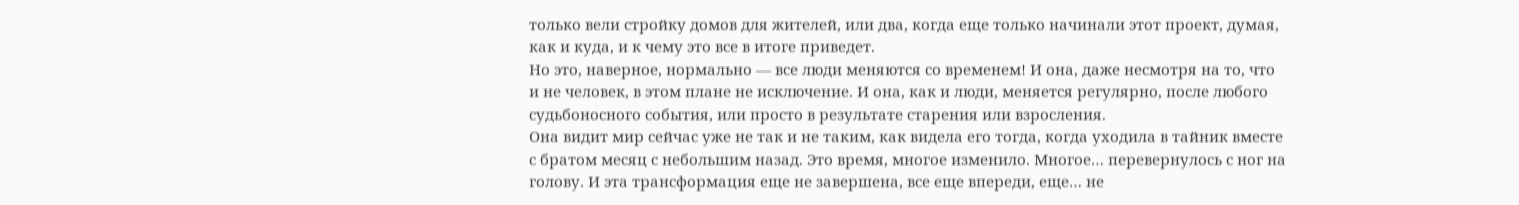только вели стройку домов для жителей, или два, когда еще только начинали этот проект, думая, как и куда, и к чему это все в итоге приведет.
Но это, наверное, нормально — все люди меняются со временем! И она, даже несмотря на то, что и не человек, в этом плане не исключение. И она, как и люди, меняется регулярно, после любого судьбоносного события, или просто в результате старения или взросления.
Она видит мир сейчас уже не так и не таким, как видела его тогда, когда уходила в тайник вместе с братом месяц с небольшим назад. Это время, многое изменило. Многое… перевернулось с ног на голову. И эта трансформация еще не завершена, все еще впереди, еще… не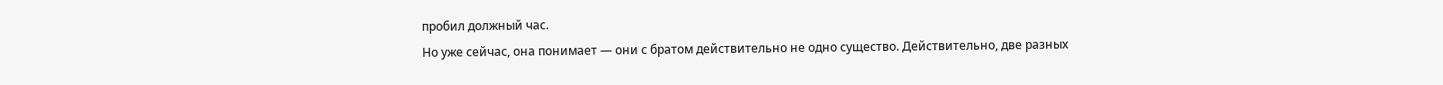пробил должный час.
Но уже сейчас, она понимает — они с братом действительно не одно существо. Действительно, две разных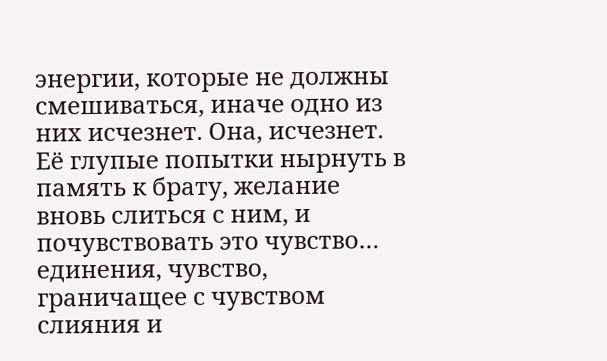энергии, которые не должны смешиваться, иначе одно из них исчезнет. Она, исчезнет. Её глупые попытки нырнуть в память к брату, желание вновь слиться с ним, и почувствовать это чувство… единения, чувство, граничащее с чувством слияния и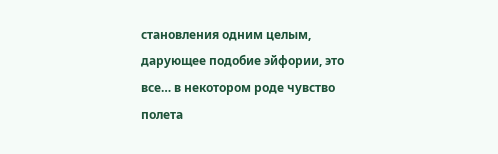становления одним целым, дарующее подобие эйфории, это все… в некотором роде чувство полета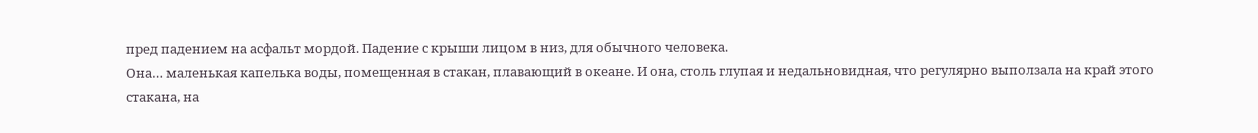пред падением на асфальт мордой. Падение с крыши лицом в низ, для обычного человека.
Она… маленькая капелька воды, помещенная в стакан, плавающий в океане. И она, столь глупая и недальновидная, что регулярно выползала на край этого стакана, на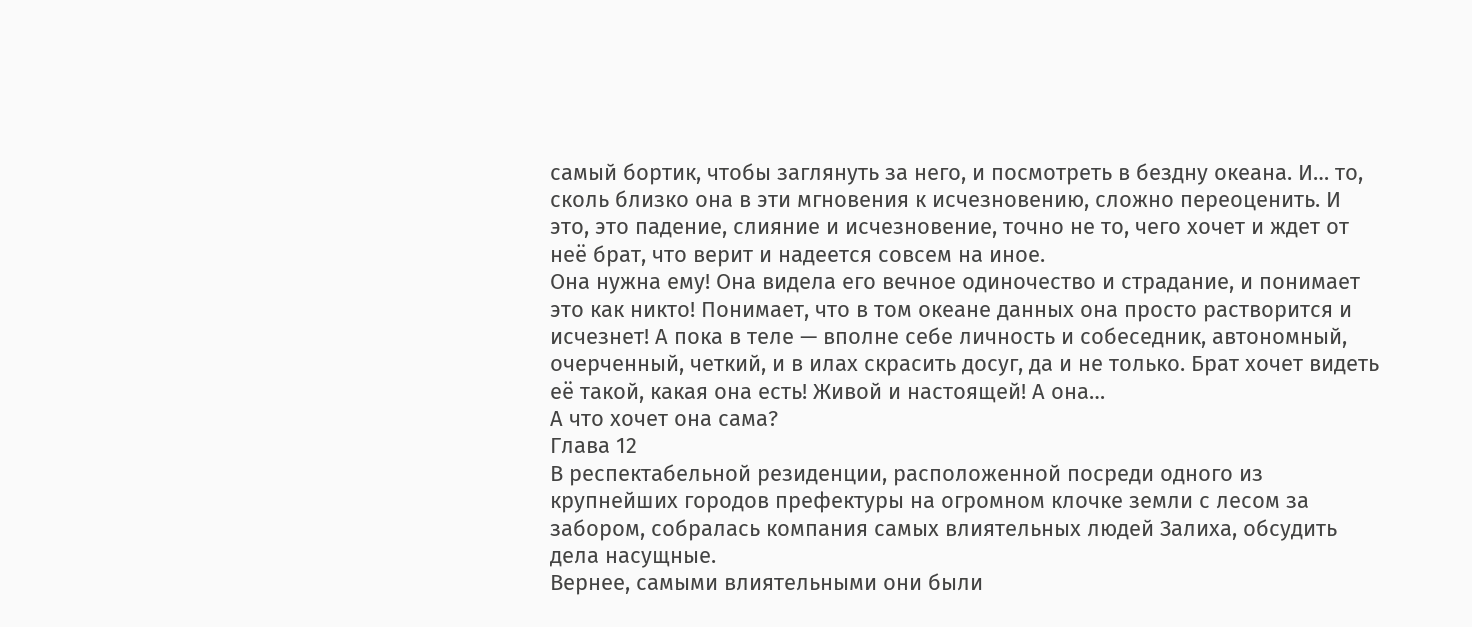самый бортик, чтобы заглянуть за него, и посмотреть в бездну океана. И… то, сколь близко она в эти мгновения к исчезновению, сложно переоценить. И это, это падение, слияние и исчезновение, точно не то, чего хочет и ждет от неё брат, что верит и надеется совсем на иное.
Она нужна ему! Она видела его вечное одиночество и страдание, и понимает это как никто! Понимает, что в том океане данных она просто растворится и исчезнет! А пока в теле — вполне себе личность и собеседник, автономный, очерченный, четкий, и в илах скрасить досуг, да и не только. Брат хочет видеть её такой, какая она есть! Живой и настоящей! А она…
А что хочет она сама?
Глава 12
В респектабельной резиденции, расположенной посреди одного из крупнейших городов префектуры на огромном клочке земли с лесом за забором, собралась компания самых влиятельных людей Залиха, обсудить дела насущные.
Вернее, самыми влиятельными они были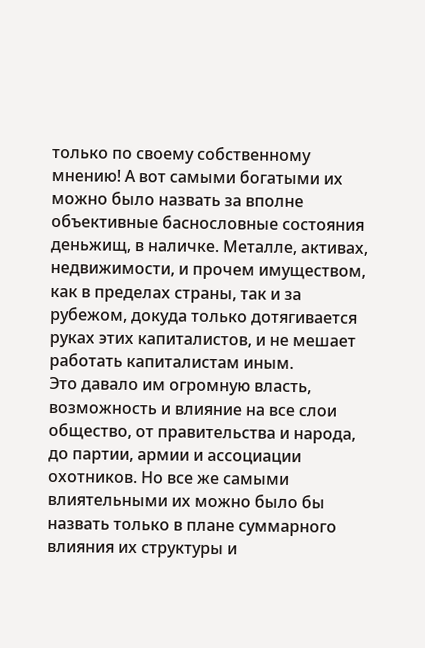только по своему собственному мнению! А вот самыми богатыми их можно было назвать за вполне объективные баснословные состояния деньжищ, в наличке. Металле, активах, недвижимости, и прочем имуществом, как в пределах страны, так и за рубежом, докуда только дотягивается руках этих капиталистов, и не мешает работать капиталистам иным.
Это давало им огромную власть, возможность и влияние на все слои общество, от правительства и народа, до партии, армии и ассоциации охотников. Но все же самыми влиятельными их можно было бы назвать только в плане суммарного влияния их структуры и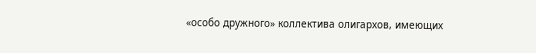«особо дружного» коллектива олигархов, имеющих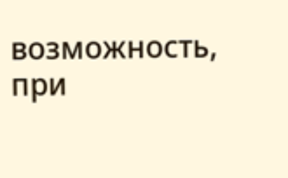возможность, при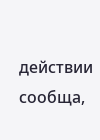действии сообща,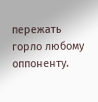пережать горло любому оппоненту.